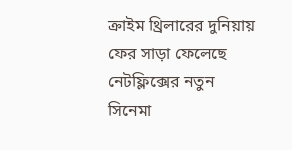ক্রাইম থ্রিলারের দুনিয়ায় ফের সাড়া ফেলেছে নেটফ্লিক্সের নতুন সিনেমা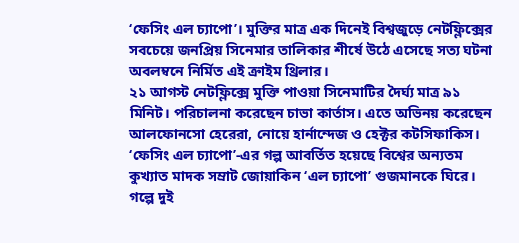‘ফেসিং এল চ্যাপো’। মুক্তির মাত্র এক দিনেই বিশ্বজুড়ে নেটফ্লিক্সের সবচেয়ে জনপ্রিয় সিনেমার তালিকার শীর্ষে উঠে এসেছে সত্য ঘটনা অবলম্বনে নির্মিত এই ক্রাইম থ্রিলার।
২১ আগস্ট নেটফ্লিক্সে মুক্তি পাওয়া সিনেমাটির দৈর্ঘ্য মাত্র ৯১ মিনিট। পরিচালনা করেছেন চাভা কার্তাস। এতে অভিনয় করেছেন আলফোনসো হেরেরা, নোয়ে হার্নান্দেজ ও হেক্টর কটসিফাকিস।
‘ফেসিং এল চ্যাপো’-এর গল্প আবর্তিত হয়েছে বিশ্বের অন্যতম কুখ্যাত মাদক সম্রাট জোয়াকিন ‘এল চ্যাপো’ গুজমানকে ঘিরে।
গল্পে দুই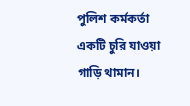পুলিশ কর্মকর্তা একটি চুরি যাওয়া গাড়ি থামান।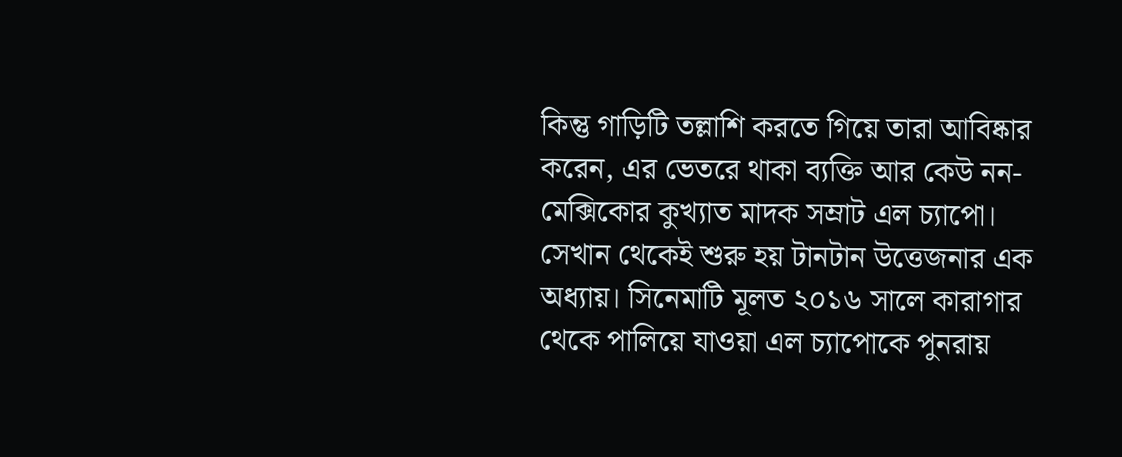কিন্তু গাড়িটি তল্লাশি করতে গিয়ে তারা আবিষ্কার করেন, এর ভেতরে থাকা ব্যক্তি আর কেউ নন- মেক্সিকোর কুখ্যাত মাদক সম্রাট এল চ্যাপো।
সেখান থেকেই শুরু হয় টানটান উত্তেজনার এক অধ্যায়। সিনেমাটি মূলত ২০১৬ সালে কারাগার থেকে পালিয়ে যাওয়া এল চ্যাপোকে পুনরায়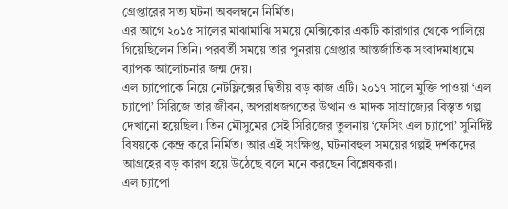গ্রেপ্তারের সত্য ঘটনা অবলম্বনে নির্মিত।
এর আগে ২০১৫ সালের মাঝামাঝি সময়ে মেক্সিকোর একটি কারাগার থেকে পালিয়ে গিয়েছিলেন তিনি। পরবর্তী সময়ে তার পুনরায় গ্রেপ্তার আন্তর্জাতিক সংবাদমাধ্যমে ব্যাপক আলোচনার জন্ম দেয়।
এল চ্যাপোকে নিয়ে নেটফ্লিক্সের দ্বিতীয় বড় কাজ এটি। ২০১৭ সালে মুক্তি পাওয়া ‘এল চ্যাপো’ সিরিজে তার জীবন, অপরাধজগতের উত্থান ও মাদক সাম্রাজ্যের বিস্তৃত গল্প দেখানো হয়েছিল। তিন মৌসুমের সেই সিরিজের তুলনায় ‘ফেসিং এল চ্যাপো’ সুনির্দিষ্ট বিষয়কে কেন্দ্র করে নির্মিত। আর এই সংক্ষিপ্ত, ঘটনাবহুল সময়ের গল্পই দর্শকদের আগ্রহের বড় কারণ হয়ে উঠেছে বলে মনে করছেন বিশ্লেষকরা।
এল চ্যাপো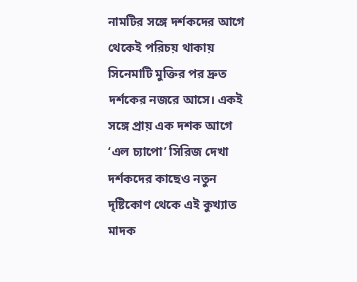নামটির সঙ্গে দর্শকদের আগে থেকেই পরিচয় থাকায় সিনেমাটি মুক্তির পর দ্রুত দর্শকের নজরে আসে। একই সঙ্গে প্রায় এক দশক আগে ‘এল চ্যাপো’ সিরিজ দেখা দর্শকদের কাছেও নতুন দৃষ্টিকোণ থেকে এই কুখ্যাত মাদক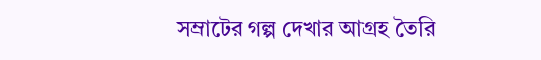সম্রাটের গল্প দেখার আগ্রহ তৈরি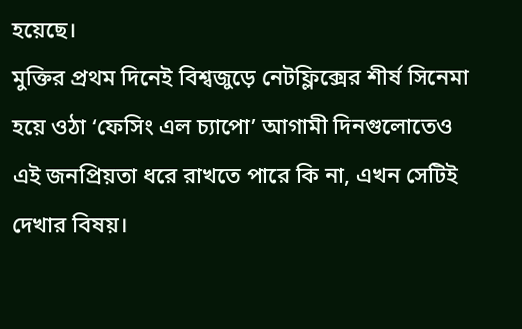হয়েছে।
মুক্তির প্রথম দিনেই বিশ্বজুড়ে নেটফ্লিক্সের শীর্ষ সিনেমা হয়ে ওঠা ‘ফেসিং এল চ্যাপো’ আগামী দিনগুলোতেও এই জনপ্রিয়তা ধরে রাখতে পারে কি না, এখন সেটিই দেখার বিষয়।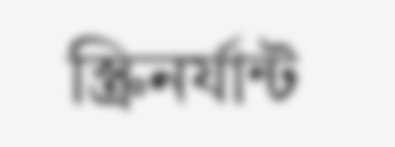স্ক্রিনর্যান্ট